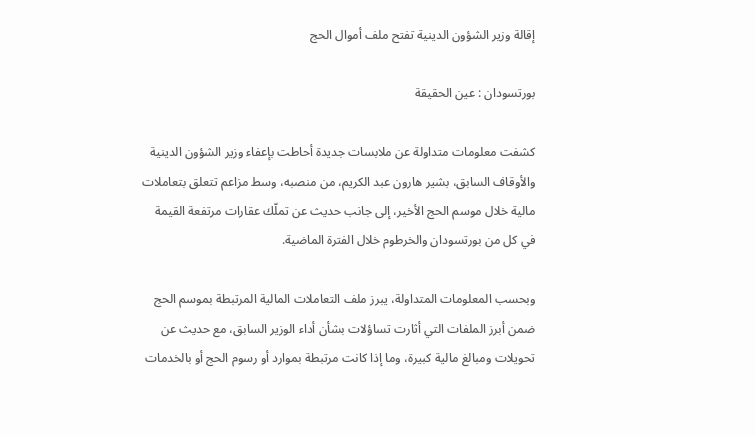إقالة وزير الشؤون الدينية تفتح ملف أموال الحج

بورتسودان : عين الحقيقة

كشفت معلومات متداولة عن ملابسات جديدة أحاطت بإعفاء وزير الشؤون الدينية والأوقاف السابق، بشير هارون عبد الكريم، من منصبه، وسط مزاعم تتعلق بتعاملات مالية خلال موسم الحج الأخير، إلى جانب حديث عن تملّك عقارات مرتفعة القيمة في كل من بورتسودان والخرطوم خلال الفترة الماضية.

وبحسب المعلومات المتداولة، يبرز ملف التعاملات المالية المرتبطة بموسم الحج ضمن أبرز الملفات التي أثارت تساؤلات بشأن أداء الوزير السابق، مع حديث عن تحويلات ومبالغ مالية كبيرة، وما إذا كانت مرتبطة بموارد أو رسوم الحج أو بالخدمات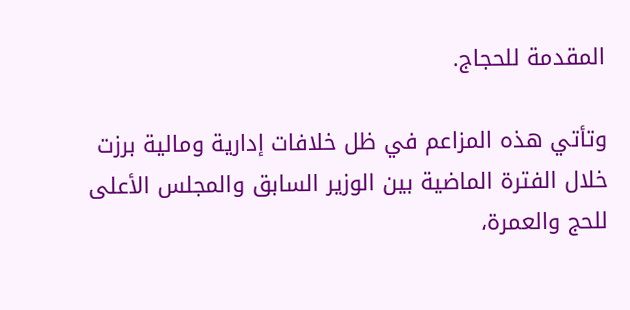المقدمة للحجاج.

وتأتي هذه المزاعم في ظل خلافات إدارية ومالية برزت خلال الفترة الماضية بين الوزير السابق والمجلس الأعلى للحج والعمرة،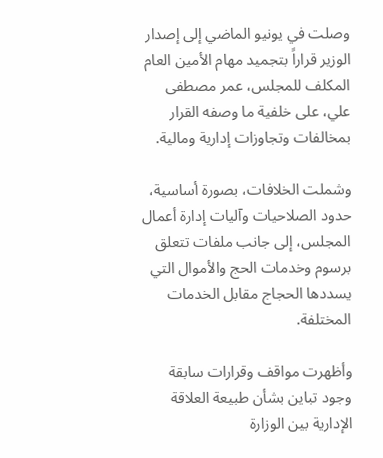وصلت في يونيو الماضي إلى إصدار الوزير قراراً بتجميد مهام الأمين العام المكلف للمجلس، عمر مصطفى علي، على خلفية ما وصفه القرار بمخالفات وتجاوزات إدارية ومالية.

وشملت الخلافات، بصورة أساسية، حدود الصلاحيات وآليات إدارة أعمال المجلس، إلى جانب ملفات تتعلق برسوم وخدمات الحج والأموال التي يسددها الحجاج مقابل الخدمات المختلفة.

وأظهرت مواقف وقرارات سابقة وجود تباين بشأن طبيعة العلاقة الإدارية بين الوزارة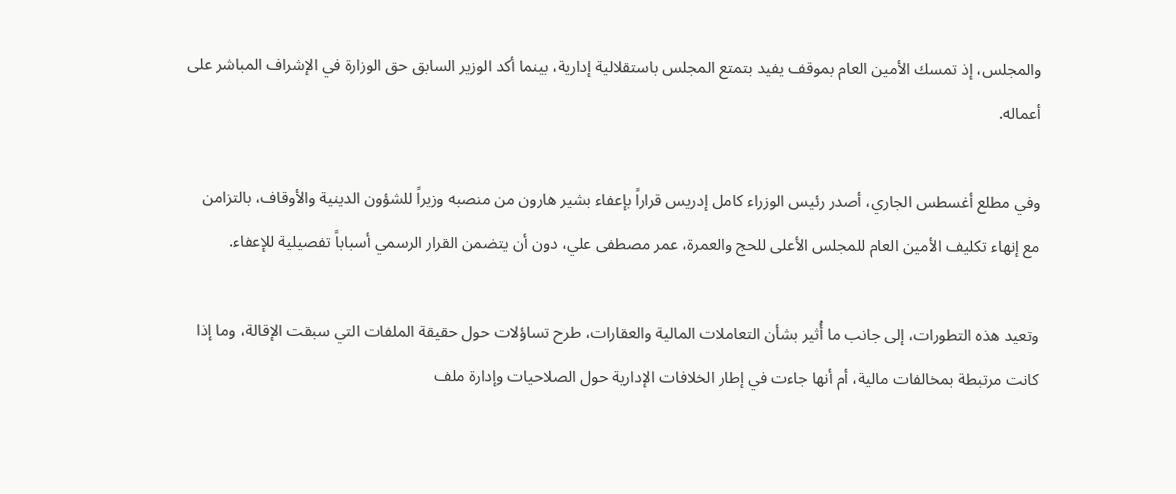والمجلس، إذ تمسك الأمين العام بموقف يفيد بتمتع المجلس باستقلالية إدارية، بينما أكد الوزير السابق حق الوزارة في الإشراف المباشر على أعماله.

وفي مطلع أغسطس الجاري، أصدر رئيس الوزراء كامل إدريس قراراً بإعفاء بشير هارون من منصبه وزيراً للشؤون الدينية والأوقاف، بالتزامن مع إنهاء تكليف الأمين العام للمجلس الأعلى للحج والعمرة، عمر مصطفى علي، دون أن يتضمن القرار الرسمي أسباباً تفصيلية للإعفاء.

وتعيد هذه التطورات، إلى جانب ما أُثير بشأن التعاملات المالية والعقارات، طرح تساؤلات حول حقيقة الملفات التي سبقت الإقالة، وما إذا كانت مرتبطة بمخالفات مالية، أم أنها جاءت في إطار الخلافات الإدارية حول الصلاحيات وإدارة ملف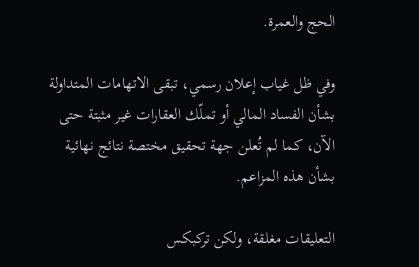الحج والعمرة.

وفي ظل غياب إعلان رسمي، تبقى الاتهامات المتداولة بشأن الفساد المالي أو تملّك العقارات غير مثبتة حتى الآن، كما لم تُعلن جهة تحقيق مختصة نتائج نهائية بشأن هذه المزاعم.

التعليقات مغلقة، ولكن تركبكس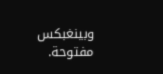وبينغبكس مفتوحة.